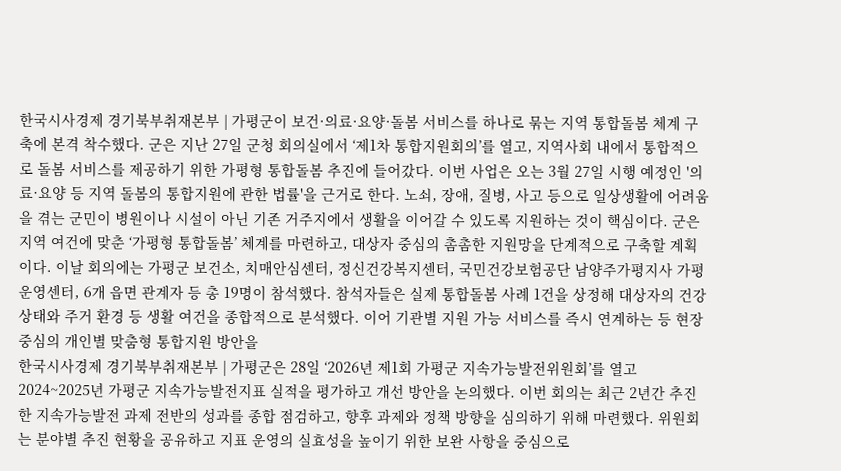한국시사경제 경기북부취재본부 | 가평군이 보건·의료·요양·돌봄 서비스를 하나로 묶는 지역 통합돌봄 체계 구축에 본격 착수했다. 군은 지난 27일 군청 회의실에서 ‘제1차 통합지원회의’를 열고, 지역사회 내에서 통합적으로 돌봄 서비스를 제공하기 위한 가평형 통합돌봄 추진에 들어갔다. 이번 사업은 오는 3월 27일 시행 예정인 '의료·요양 등 지역 돌봄의 통합지원에 관한 법률'을 근거로 한다. 노쇠, 장애, 질병, 사고 등으로 일상생활에 어려움을 겪는 군민이 병원이나 시설이 아닌 기존 거주지에서 생활을 이어갈 수 있도록 지원하는 것이 핵심이다. 군은 지역 여건에 맞춘 ‘가평형 통합돌봄’ 체계를 마련하고, 대상자 중심의 촘촘한 지원망을 단계적으로 구축할 계획이다. 이날 회의에는 가평군 보건소, 치매안심센터, 정신건강복지센터, 국민건강보험공단 남양주가평지사 가평운영센터, 6개 읍면 관계자 등 총 19명이 참석했다. 참석자들은 실제 통합돌봄 사례 1건을 상정해 대상자의 건강 상태와 주거 환경 등 생활 여건을 종합적으로 분석했다. 이어 기관별 지원 가능 서비스를 즉시 연계하는 등 현장 중심의 개인별 맞춤형 통합지원 방안을
한국시사경제 경기북부취재본부 | 가평군은 28일 ‘2026년 제1회 가평군 지속가능발전위원회’를 열고 2024~2025년 가평군 지속가능발전지표 실적을 평가하고 개선 방안을 논의했다. 이번 회의는 최근 2년간 추진한 지속가능발전 과제 전반의 성과를 종합 점검하고, 향후 과제와 정책 방향을 심의하기 위해 마련했다. 위원회는 분야별 추진 현황을 공유하고 지표 운영의 실효성을 높이기 위한 보완 사항을 중심으로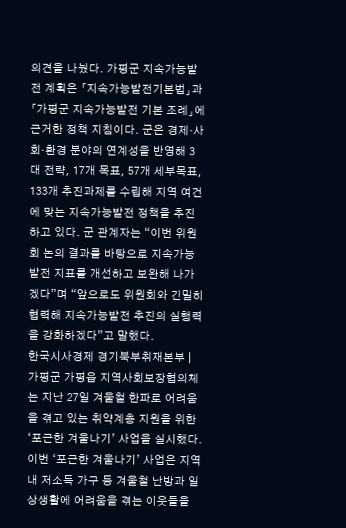의견을 나눴다. 가평군 지속가능발전 계획은 「지속가능발전기본법」과 「가평군 지속가능발전 기본 조례」에 근거한 정책 지침이다. 군은 경제·사회·환경 분야의 연계성을 반영해 3대 전략, 17개 목표, 57개 세부목표, 133개 추진과제를 수립해 지역 여건에 맞는 지속가능발전 정책을 추진하고 있다. 군 관계자는 “이번 위원회 논의 결과를 바탕으로 지속가능발전 지표를 개선하고 보완해 나가겠다”며 “앞으로도 위원회와 긴밀히 협력해 지속가능발전 추진의 실행력을 강화하겠다”고 말했다.
한국시사경제 경기북부취재본부 | 가평군 가평읍 지역사회보장협의체는 지난 27일 겨울철 한파로 어려움을 겪고 있는 취약계층 지원을 위한 ‘포근한 겨울나기’ 사업을 실시했다. 이번 ‘포근한 겨울나기’ 사업은 지역 내 저소득 가구 등 겨울철 난방과 일상생활에 어려움을 겪는 이웃들을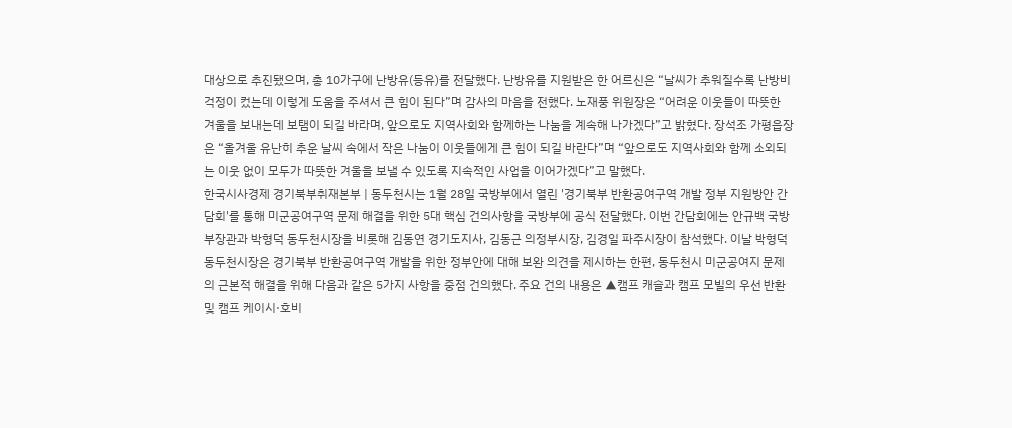대상으로 추진됐으며, 총 10가구에 난방유(등유)를 전달했다. 난방유를 지원받은 한 어르신은 “날씨가 추워질수록 난방비 걱정이 컸는데 이렇게 도움을 주셔서 큰 힘이 된다”며 감사의 마음을 전했다. 노재풍 위원장은 “어려운 이웃들이 따뜻한 겨울을 보내는데 보탬이 되길 바라며, 앞으로도 지역사회와 함께하는 나눔을 계속해 나가겠다”고 밝혔다. 장석조 가평읍장은 “올겨울 유난히 추운 날씨 속에서 작은 나눔이 이웃들에게 큰 힘이 되길 바란다”며 “앞으로도 지역사회와 함께 소외되는 이웃 없이 모두가 따뜻한 겨울을 보낼 수 있도록 지속적인 사업을 이어가겠다”고 말했다.
한국시사경제 경기북부취재본부 | 동두천시는 1월 28일 국방부에서 열린 '경기북부 반환공여구역 개발 정부 지원방안 간담회'를 통해 미군공여구역 문제 해결을 위한 5대 핵심 건의사항을 국방부에 공식 전달했다. 이번 간담회에는 안규백 국방부장관과 박형덕 동두천시장을 비롯해 김동연 경기도지사, 김동근 의정부시장, 김경일 파주시장이 참석했다. 이날 박형덕 동두천시장은 경기북부 반환공여구역 개발을 위한 정부안에 대해 보완 의견을 제시하는 한편, 동두천시 미군공여지 문제의 근본적 해결을 위해 다음과 같은 5가지 사항을 중점 건의했다. 주요 건의 내용은 ▲캠프 캐슬과 캠프 모빌의 우선 반환 및 캠프 케이시·호비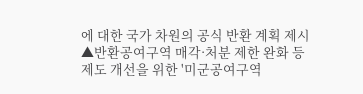에 대한 국가 차원의 공식 반환 계획 제시 ▲반환공여구역 매각·처분 제한 완화 등 제도 개선을 위한 '미군공여구역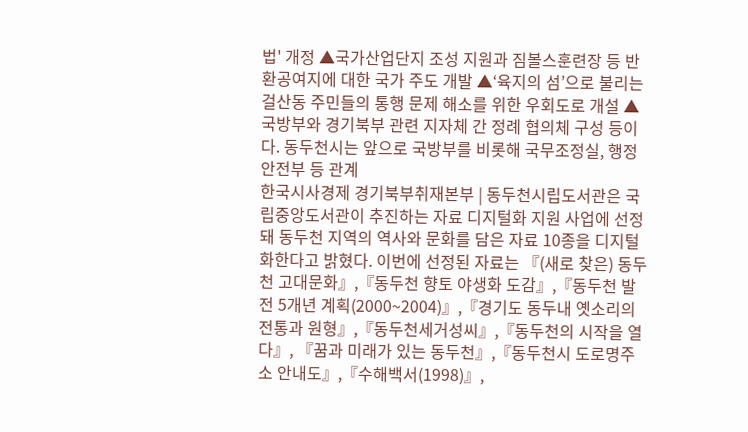법' 개정 ▲국가산업단지 조성 지원과 짐볼스훈련장 등 반환공여지에 대한 국가 주도 개발 ▲‘육지의 섬’으로 불리는 걸산동 주민들의 통행 문제 해소를 위한 우회도로 개설 ▲국방부와 경기북부 관련 지자체 간 정례 협의체 구성 등이다. 동두천시는 앞으로 국방부를 비롯해 국무조정실, 행정안전부 등 관계
한국시사경제 경기북부취재본부 | 동두천시립도서관은 국립중앙도서관이 추진하는 자료 디지털화 지원 사업에 선정돼 동두천 지역의 역사와 문화를 담은 자료 10종을 디지털화한다고 밝혔다. 이번에 선정된 자료는 『(새로 찾은) 동두천 고대문화』,『동두천 향토 야생화 도감』,『동두천 발전 5개년 계획(2000~2004)』,『경기도 동두내 옛소리의 전통과 원형』,『동두천세거성씨』,『동두천의 시작을 열다』, 『꿈과 미래가 있는 동두천』,『동두천시 도로명주소 안내도』,『수해백서(1998)』,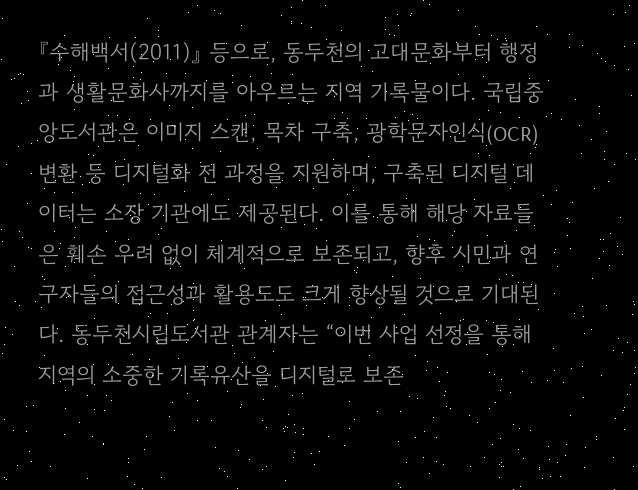『수해백서(2011)』 등으로, 동두천의 고대문화부터 행정과 생활문화사까지를 아우르는 지역 기록물이다. 국립중앙도서관은 이미지 스캔, 목차 구축, 광학문자인식(OCR) 변환 등 디지털화 전 과정을 지원하며, 구축된 디지털 데이터는 소장 기관에도 제공된다. 이를 통해 해당 자료들은 훼손 우려 없이 체계적으로 보존되고, 향후 시민과 연구자들의 접근성과 활용도도 크게 향상될 것으로 기대된다. 동두천시립도서관 관계자는 “이번 사업 선정을 통해 지역의 소중한 기록유산을 디지털로 보존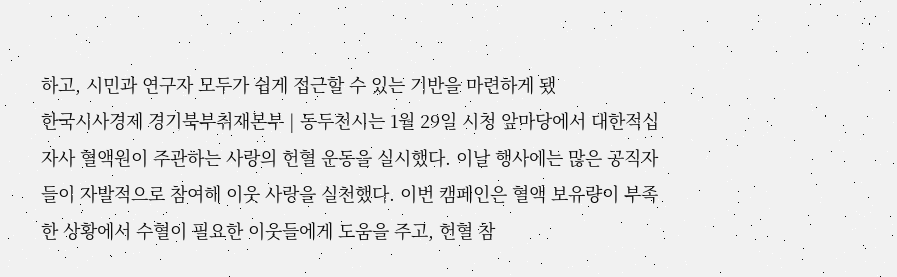하고, 시민과 연구자 모두가 쉽게 접근할 수 있는 기반을 마련하게 됐
한국시사경제 경기북부취재본부 | 동두천시는 1월 29일 시청 앞마당에서 대한적십자사 혈액원이 주관하는 사랑의 헌혈 운동을 실시했다. 이날 행사에는 많은 공직자들이 자발적으로 참여해 이웃 사랑을 실천했다. 이번 캠페인은 혈액 보유량이 부족한 상황에서 수혈이 필요한 이웃들에게 도움을 주고, 헌혈 참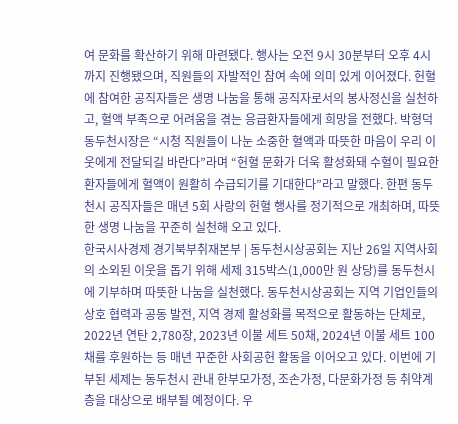여 문화를 확산하기 위해 마련됐다. 행사는 오전 9시 30분부터 오후 4시까지 진행됐으며, 직원들의 자발적인 참여 속에 의미 있게 이어졌다. 헌혈에 참여한 공직자들은 생명 나눔을 통해 공직자로서의 봉사정신을 실천하고, 혈액 부족으로 어려움을 겪는 응급환자들에게 희망을 전했다. 박형덕 동두천시장은 “시청 직원들이 나눈 소중한 혈액과 따뜻한 마음이 우리 이웃에게 전달되길 바란다”라며 “헌혈 문화가 더욱 활성화돼 수혈이 필요한 환자들에게 혈액이 원활히 수급되기를 기대한다”라고 말했다. 한편 동두천시 공직자들은 매년 5회 사랑의 헌혈 행사를 정기적으로 개최하며, 따뜻한 생명 나눔을 꾸준히 실천해 오고 있다.
한국시사경제 경기북부취재본부 | 동두천시상공회는 지난 26일 지역사회의 소외된 이웃을 돕기 위해 세제 315박스(1,000만 원 상당)를 동두천시에 기부하며 따뜻한 나눔을 실천했다. 동두천시상공회는 지역 기업인들의 상호 협력과 공동 발전, 지역 경제 활성화를 목적으로 활동하는 단체로, 2022년 연탄 2,780장, 2023년 이불 세트 50채, 2024년 이불 세트 100채를 후원하는 등 매년 꾸준한 사회공헌 활동을 이어오고 있다. 이번에 기부된 세제는 동두천시 관내 한부모가정, 조손가정, 다문화가정 등 취약계층을 대상으로 배부될 예정이다. 우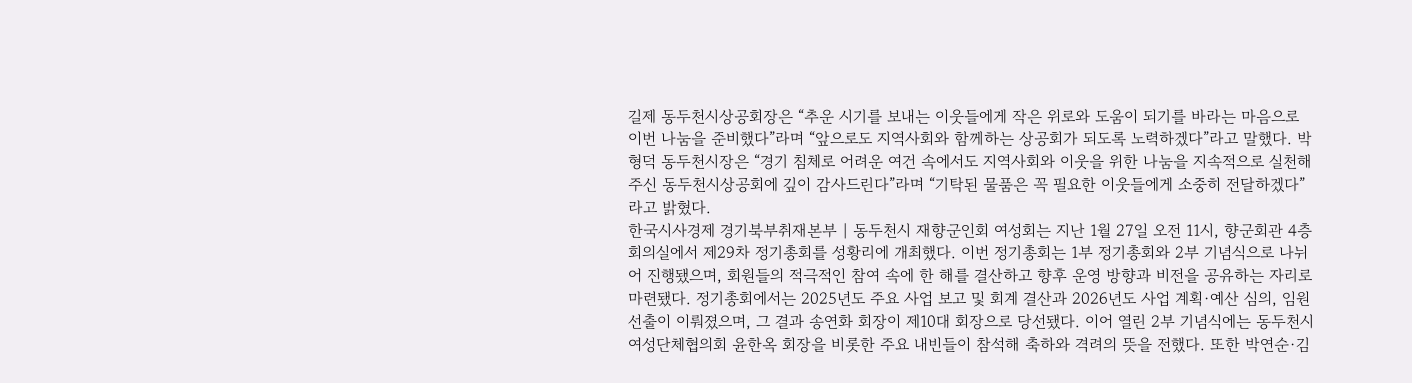길제 동두천시상공회장은 “추운 시기를 보내는 이웃들에게 작은 위로와 도움이 되기를 바라는 마음으로 이번 나눔을 준비했다”라며 “앞으로도 지역사회와 함께하는 상공회가 되도록 노력하겠다”라고 말했다. 박형덕 동두천시장은 “경기 침체로 어려운 여건 속에서도 지역사회와 이웃을 위한 나눔을 지속적으로 실천해 주신 동두천시상공회에 깊이 감사드린다”라며 “기탁된 물품은 꼭 필요한 이웃들에게 소중히 전달하겠다”라고 밝혔다.
한국시사경제 경기북부취재본부 | 동두천시 재향군인회 여성회는 지난 1월 27일 오전 11시, 향군회관 4층 회의실에서 제29차 정기총회를 성황리에 개최했다. 이번 정기총회는 1부 정기총회와 2부 기념식으로 나뉘어 진행됐으며, 회원들의 적극적인 참여 속에 한 해를 결산하고 향후 운영 방향과 비전을 공유하는 자리로 마련됐다. 정기총회에서는 2025년도 주요 사업 보고 및 회계 결산과 2026년도 사업 계획·예산 심의, 임원 선출이 이뤄졌으며, 그 결과 송연화 회장이 제10대 회장으로 당선됐다. 이어 열린 2부 기념식에는 동두천시여성단체협의회 윤한옥 회장을 비롯한 주요 내빈들이 참석해 축하와 격려의 뜻을 전했다. 또한 박연순·김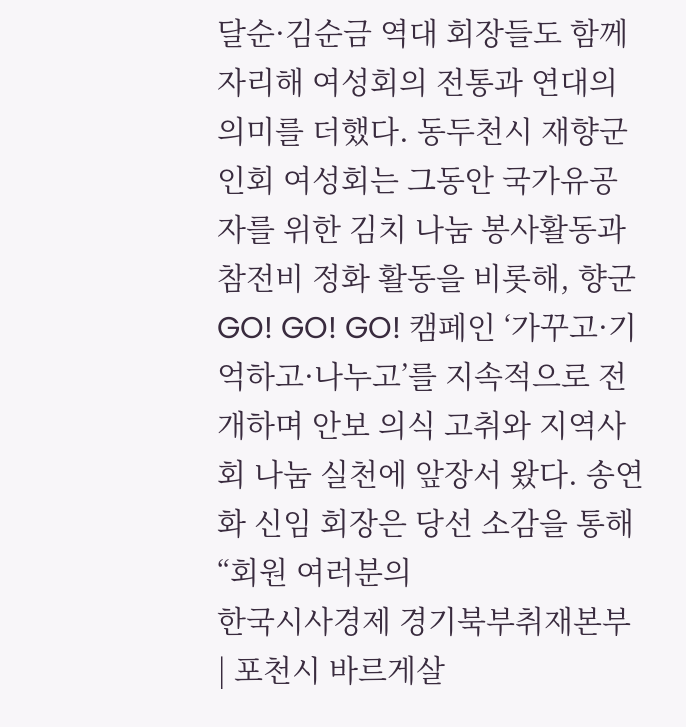달순·김순금 역대 회장들도 함께 자리해 여성회의 전통과 연대의 의미를 더했다. 동두천시 재향군인회 여성회는 그동안 국가유공자를 위한 김치 나눔 봉사활동과 참전비 정화 활동을 비롯해, 향군 GO! GO! GO! 캠페인 ‘가꾸고·기억하고·나누고’를 지속적으로 전개하며 안보 의식 고취와 지역사회 나눔 실천에 앞장서 왔다. 송연화 신임 회장은 당선 소감을 통해 “회원 여러분의
한국시사경제 경기북부취재본부 | 포천시 바르게살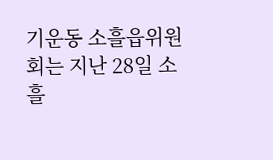기운동 소흘읍위원회는 지난 28일 소흘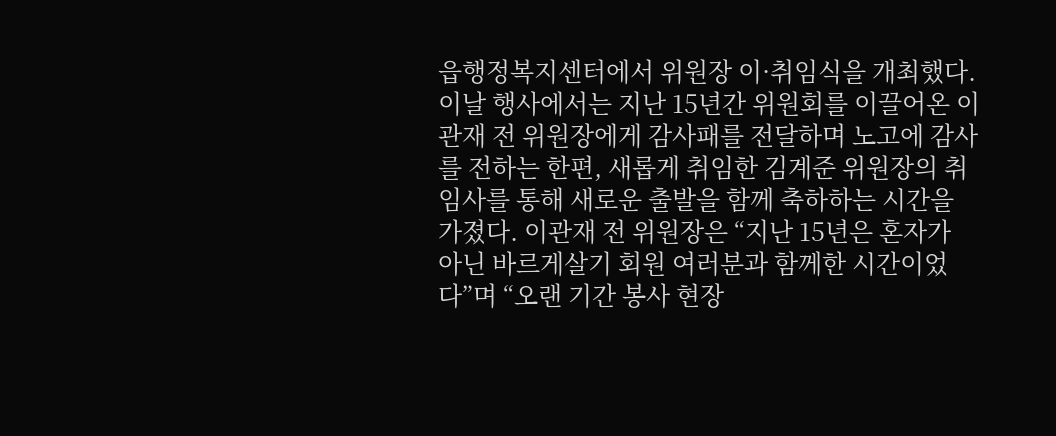읍행정복지센터에서 위원장 이·취임식을 개최했다. 이날 행사에서는 지난 15년간 위원회를 이끌어온 이관재 전 위원장에게 감사패를 전달하며 노고에 감사를 전하는 한편, 새롭게 취임한 김계준 위원장의 취임사를 통해 새로운 출발을 함께 축하하는 시간을 가졌다. 이관재 전 위원장은 “지난 15년은 혼자가 아닌 바르게살기 회원 여러분과 함께한 시간이었다”며 “오랜 기간 봉사 현장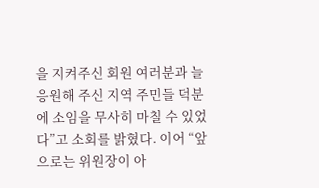을 지켜주신 회원 여러분과 늘 응원해 주신 지역 주민들 덕분에 소임을 무사히 마칠 수 있었다”고 소회를 밝혔다. 이어 “앞으로는 위원장이 아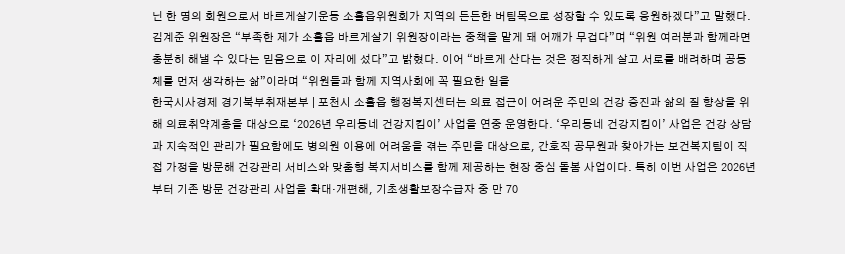닌 한 명의 회원으로서 바르게살기운동 소흘읍위원회가 지역의 든든한 버팀목으로 성장할 수 있도록 응원하겠다”고 말했다. 김계준 위원장은 “부족한 제가 소흘읍 바르게살기 위원장이라는 중책을 맡게 돼 어깨가 무겁다”며 “위원 여러분과 함께라면 충분히 해낼 수 있다는 믿음으로 이 자리에 섰다”고 밝혔다. 이어 “바르게 산다는 것은 정직하게 살고 서로를 배려하며 공동체를 먼저 생각하는 삶”이라며 “위원들과 함께 지역사회에 꼭 필요한 일을
한국시사경제 경기북부취재본부 | 포천시 소흘읍 행정복지센터는 의료 접근이 어려운 주민의 건강 증진과 삶의 질 향상을 위해 의료취약계층을 대상으로 ‘2026년 우리동네 건강지킴이’ 사업을 연중 운영한다. ‘우리동네 건강지킴이’ 사업은 건강 상담과 지속적인 관리가 필요함에도 병의원 이용에 어려움을 겪는 주민을 대상으로, 간호직 공무원과 찾아가는 보건복지팀이 직접 가정을 방문해 건강관리 서비스와 맞춤형 복지서비스를 함께 제공하는 현장 중심 돌봄 사업이다. 특히 이번 사업은 2026년부터 기존 방문 건강관리 사업을 확대·개편해, 기초생활보장수급자 중 만 70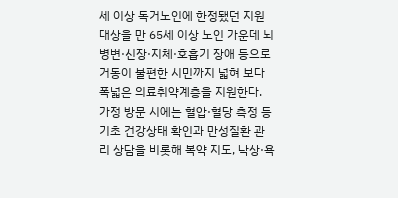세 이상 독거노인에 한정됐던 지원 대상을 만 65세 이상 노인 가운데 뇌병변·신장·지체·호흡기 장애 등으로 거동이 불편한 시민까지 넓혀 보다 폭넓은 의료취약계층을 지원한다. 가정 방문 시에는 혈압·혈당 측정 등 기초 건강상태 확인과 만성질환 관리 상담을 비롯해 복약 지도, 낙상·욕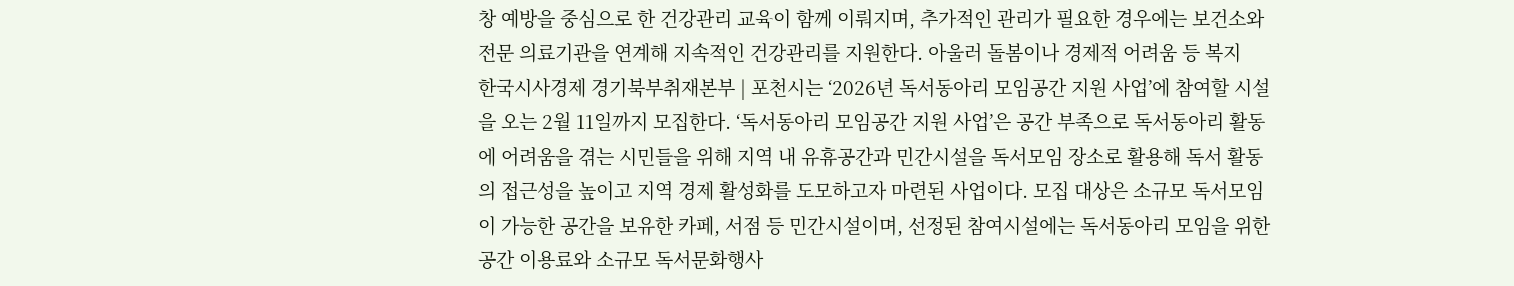창 예방을 중심으로 한 건강관리 교육이 함께 이뤄지며, 추가적인 관리가 필요한 경우에는 보건소와 전문 의료기관을 연계해 지속적인 건강관리를 지원한다. 아울러 돌봄이나 경제적 어려움 등 복지
한국시사경제 경기북부취재본부 | 포천시는 ‘2026년 독서동아리 모임공간 지원 사업’에 참여할 시설을 오는 2월 11일까지 모집한다. ‘독서동아리 모임공간 지원 사업’은 공간 부족으로 독서동아리 활동에 어려움을 겪는 시민들을 위해 지역 내 유휴공간과 민간시설을 독서모임 장소로 활용해 독서 활동의 접근성을 높이고 지역 경제 활성화를 도모하고자 마련된 사업이다. 모집 대상은 소규모 독서모임이 가능한 공간을 보유한 카페, 서점 등 민간시설이며, 선정된 참여시설에는 독서동아리 모임을 위한 공간 이용료와 소규모 독서문화행사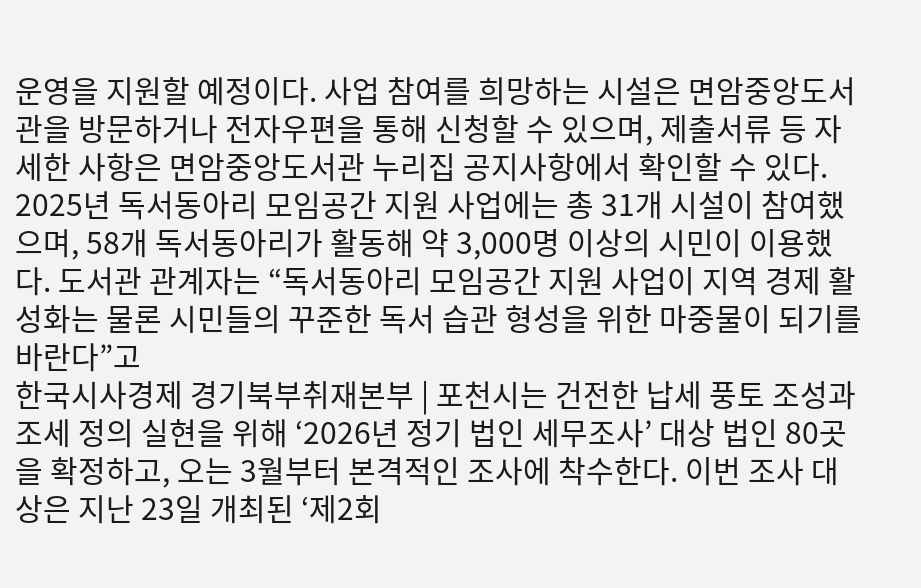운영을 지원할 예정이다. 사업 참여를 희망하는 시설은 면암중앙도서관을 방문하거나 전자우편을 통해 신청할 수 있으며, 제출서류 등 자세한 사항은 면암중앙도서관 누리집 공지사항에서 확인할 수 있다. 2025년 독서동아리 모임공간 지원 사업에는 총 31개 시설이 참여했으며, 58개 독서동아리가 활동해 약 3,000명 이상의 시민이 이용했다. 도서관 관계자는 “독서동아리 모임공간 지원 사업이 지역 경제 활성화는 물론 시민들의 꾸준한 독서 습관 형성을 위한 마중물이 되기를 바란다”고
한국시사경제 경기북부취재본부 | 포천시는 건전한 납세 풍토 조성과 조세 정의 실현을 위해 ‘2026년 정기 법인 세무조사’ 대상 법인 80곳을 확정하고, 오는 3월부터 본격적인 조사에 착수한다. 이번 조사 대상은 지난 23일 개최된 ‘제2회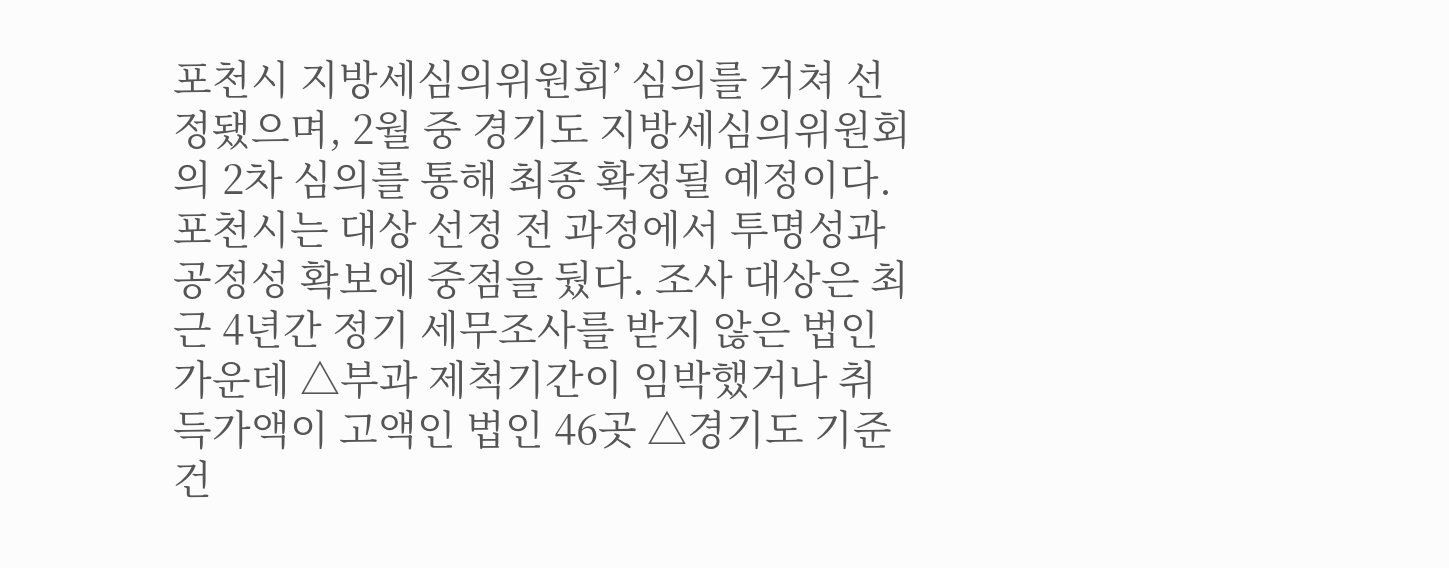포천시 지방세심의위원회’ 심의를 거쳐 선정됐으며, 2월 중 경기도 지방세심의위원회의 2차 심의를 통해 최종 확정될 예정이다. 포천시는 대상 선정 전 과정에서 투명성과 공정성 확보에 중점을 뒀다. 조사 대상은 최근 4년간 정기 세무조사를 받지 않은 법인 가운데 △부과 제척기간이 임박했거나 취득가액이 고액인 법인 46곳 △경기도 기준 건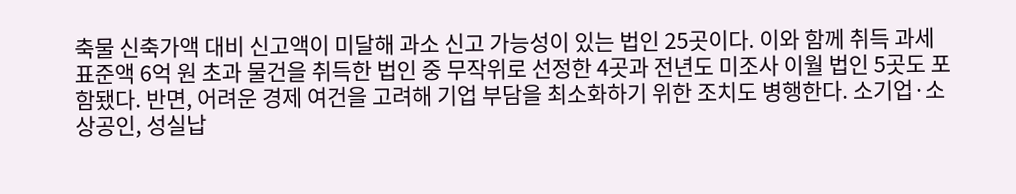축물 신축가액 대비 신고액이 미달해 과소 신고 가능성이 있는 법인 25곳이다. 이와 함께 취득 과세표준액 6억 원 초과 물건을 취득한 법인 중 무작위로 선정한 4곳과 전년도 미조사 이월 법인 5곳도 포함됐다. 반면, 어려운 경제 여건을 고려해 기업 부담을 최소화하기 위한 조치도 병행한다. 소기업·소상공인, 성실납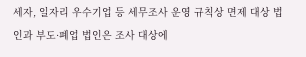세자, 일자리 우수기업 등 세무조사 운영 규칙상 면제 대상 법인과 부도·폐업 법인은 조사 대상에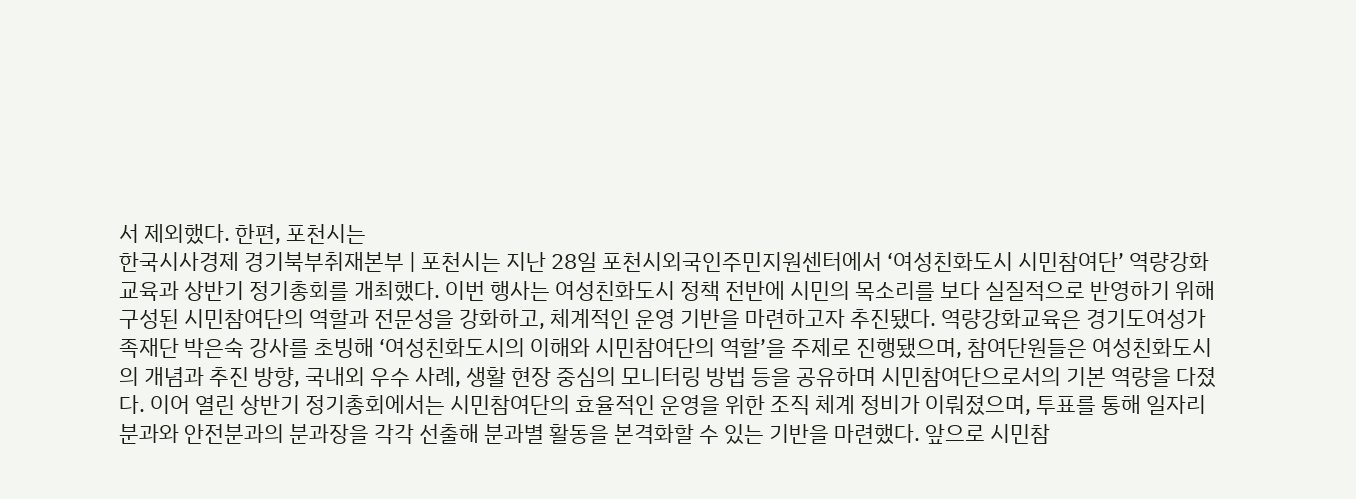서 제외했다. 한편, 포천시는
한국시사경제 경기북부취재본부 | 포천시는 지난 28일 포천시외국인주민지원센터에서 ‘여성친화도시 시민참여단’ 역량강화교육과 상반기 정기총회를 개최했다. 이번 행사는 여성친화도시 정책 전반에 시민의 목소리를 보다 실질적으로 반영하기 위해 구성된 시민참여단의 역할과 전문성을 강화하고, 체계적인 운영 기반을 마련하고자 추진됐다. 역량강화교육은 경기도여성가족재단 박은숙 강사를 초빙해 ‘여성친화도시의 이해와 시민참여단의 역할’을 주제로 진행됐으며, 참여단원들은 여성친화도시의 개념과 추진 방향, 국내외 우수 사례, 생활 현장 중심의 모니터링 방법 등을 공유하며 시민참여단으로서의 기본 역량을 다졌다. 이어 열린 상반기 정기총회에서는 시민참여단의 효율적인 운영을 위한 조직 체계 정비가 이뤄졌으며, 투표를 통해 일자리분과와 안전분과의 분과장을 각각 선출해 분과별 활동을 본격화할 수 있는 기반을 마련했다. 앞으로 시민참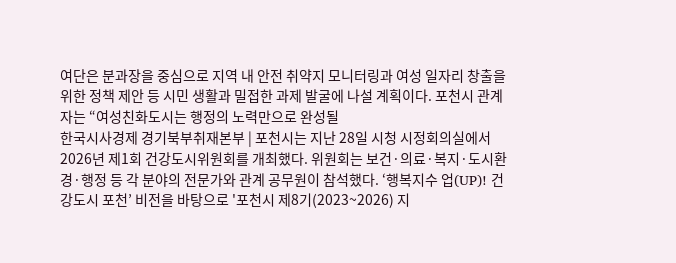여단은 분과장을 중심으로 지역 내 안전 취약지 모니터링과 여성 일자리 창출을 위한 정책 제안 등 시민 생활과 밀접한 과제 발굴에 나설 계획이다. 포천시 관계자는 “여성친화도시는 행정의 노력만으로 완성될
한국시사경제 경기북부취재본부 | 포천시는 지난 28일 시청 시정회의실에서 2026년 제1회 건강도시위원회를 개최했다. 위원회는 보건·의료·복지·도시환경·행정 등 각 분야의 전문가와 관계 공무원이 참석했다. ‘행복지수 업(UP)! 건강도시 포천’ 비전을 바탕으로 '포천시 제8기(2023~2026) 지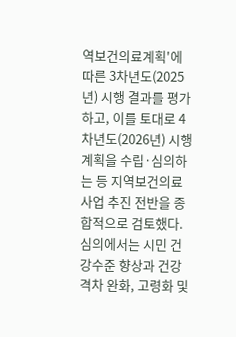역보건의료계획'에 따른 3차년도(2025년) 시행 결과를 평가하고, 이를 토대로 4차년도(2026년) 시행계획을 수립·심의하는 등 지역보건의료사업 추진 전반을 종합적으로 검토했다. 심의에서는 시민 건강수준 향상과 건강격차 완화, 고령화 및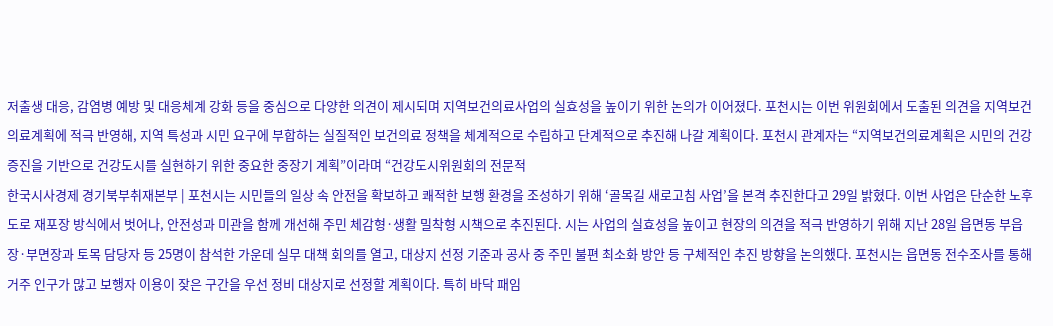저출생 대응, 감염병 예방 및 대응체계 강화 등을 중심으로 다양한 의견이 제시되며 지역보건의료사업의 실효성을 높이기 위한 논의가 이어졌다. 포천시는 이번 위원회에서 도출된 의견을 지역보건의료계획에 적극 반영해, 지역 특성과 시민 요구에 부합하는 실질적인 보건의료 정책을 체계적으로 수립하고 단계적으로 추진해 나갈 계획이다. 포천시 관계자는 “지역보건의료계획은 시민의 건강증진을 기반으로 건강도시를 실현하기 위한 중요한 중장기 계획”이라며 “건강도시위원회의 전문적
한국시사경제 경기북부취재본부 | 포천시는 시민들의 일상 속 안전을 확보하고 쾌적한 보행 환경을 조성하기 위해 ‘골목길 새로고침 사업’을 본격 추진한다고 29일 밝혔다. 이번 사업은 단순한 노후 도로 재포장 방식에서 벗어나, 안전성과 미관을 함께 개선해 주민 체감형·생활 밀착형 시책으로 추진된다. 시는 사업의 실효성을 높이고 현장의 의견을 적극 반영하기 위해 지난 28일 읍면동 부읍장·부면장과 토목 담당자 등 25명이 참석한 가운데 실무 대책 회의를 열고, 대상지 선정 기준과 공사 중 주민 불편 최소화 방안 등 구체적인 추진 방향을 논의했다. 포천시는 읍면동 전수조사를 통해 거주 인구가 많고 보행자 이용이 잦은 구간을 우선 정비 대상지로 선정할 계획이다. 특히 바닥 패임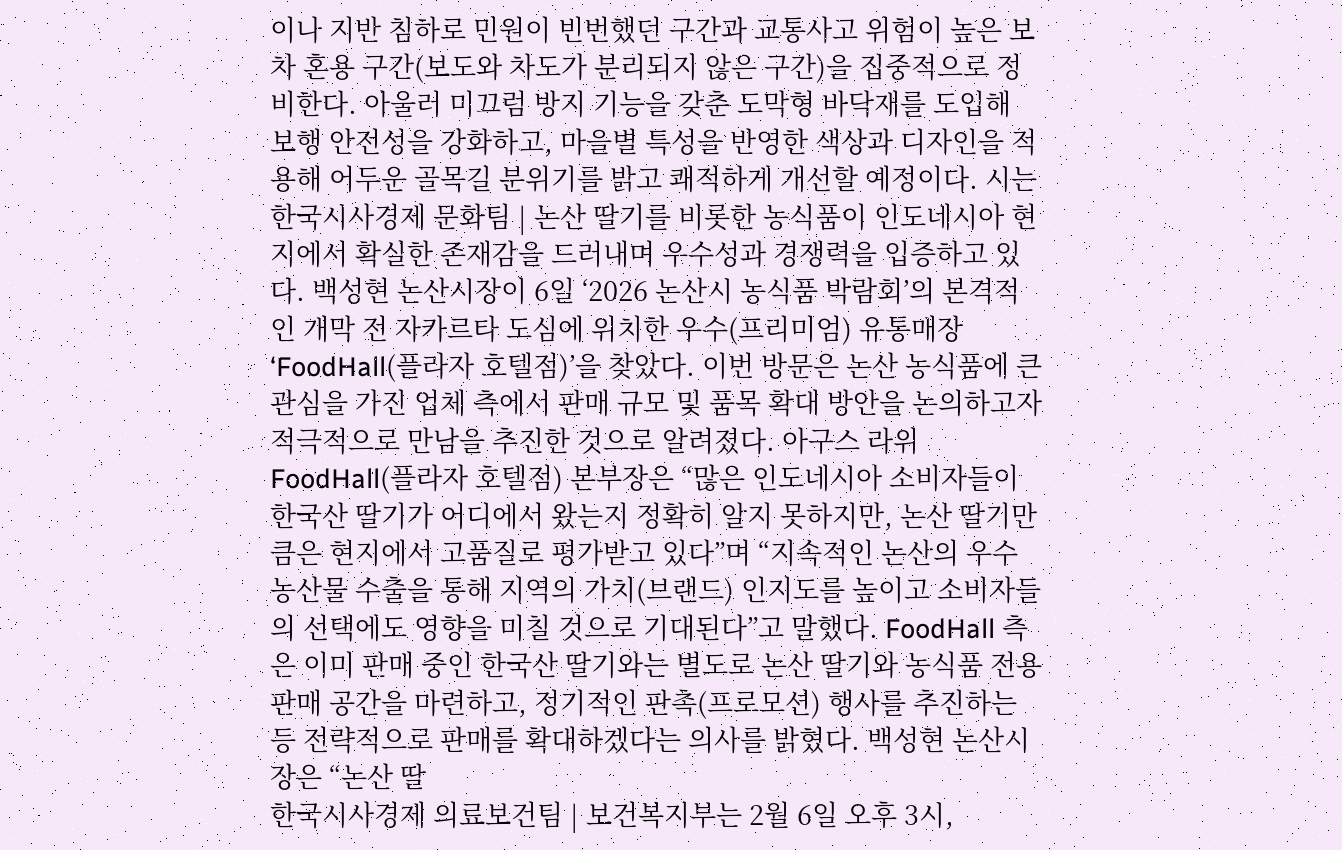이나 지반 침하로 민원이 빈번했던 구간과 교통사고 위험이 높은 보차 혼용 구간(보도와 차도가 분리되지 않은 구간)을 집중적으로 정비한다. 아울러 미끄럼 방지 기능을 갖춘 도막형 바닥재를 도입해 보행 안전성을 강화하고, 마을별 특성을 반영한 색상과 디자인을 적용해 어두운 골목길 분위기를 밝고 쾌적하게 개선할 예정이다. 시는
한국시사경제 문화팀 | 논산 딸기를 비롯한 농식품이 인도네시아 현지에서 확실한 존재감을 드러내며 우수성과 경쟁력을 입증하고 있다. 백성현 논산시장이 6일 ‘2026 논산시 농식품 박람회’의 본격적인 개막 전 자카르타 도심에 위치한 우수(프리미엄) 유통매장‘FoodHall(플라자 호텔점)’을 찾았다. 이번 방문은 논산 농식품에 큰 관심을 가진 업체 측에서 판매 규모 및 품목 확대 방안을 논의하고자 적극적으로 만남을 추진한 것으로 알려졌다. 아구스 라위 FoodHall(플라자 호텔점) 본부장은 “많은 인도네시아 소비자들이 한국산 딸기가 어디에서 왔는지 정확히 알지 못하지만, 논산 딸기만큼은 현지에서 고품질로 평가받고 있다”며 “지속적인 논산의 우수 농산물 수출을 통해 지역의 가치(브랜드) 인지도를 높이고 소비자들의 선택에도 영향을 미칠 것으로 기대된다”고 말했다. FoodHall 측은 이미 판매 중인 한국산 딸기와는 별도로 논산 딸기와 농식품 전용 판매 공간을 마련하고, 정기적인 판촉(프로모션) 행사를 추진하는 등 전략적으로 판매를 확대하겠다는 의사를 밝혔다. 백성현 논산시장은 “논산 딸
한국시사경제 의료보건팀 | 보건복지부는 2월 6일 오후 3시,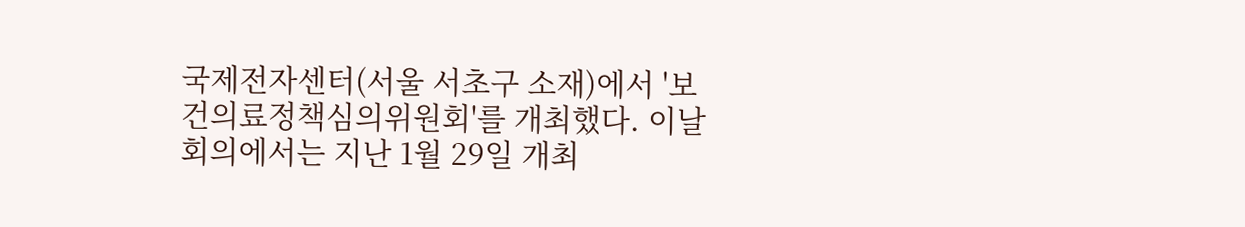국제전자센터(서울 서초구 소재)에서 '보건의료정책심의위원회'를 개최했다. 이날 회의에서는 지난 1월 29일 개최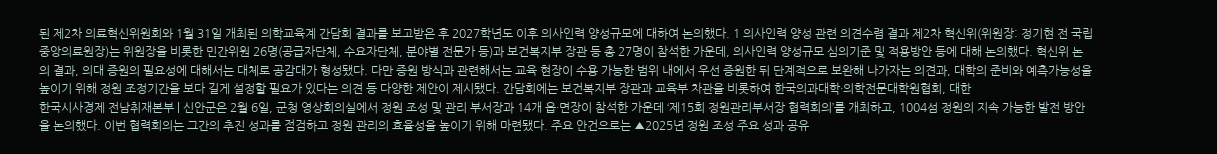된 제2차 의료혁신위원회와 1월 31일 개최된 의학교육계 간담회 결과를 보고받은 후 2027학년도 이후 의사인력 양성규모에 대하여 논의했다. 1 의사인력 양성 관련 의견수렴 결과 제2차 혁신위(위원장: 정기현 전 국립중앙의료원장)는 위원장을 비롯한 민간위원 26명(공급자단체, 수요자단체, 분야별 전문가 등)과 보건복지부 장관 등 총 27명이 참석한 가운데, 의사인력 양성규모 심의기준 및 적용방안 등에 대해 논의했다. 혁신위 논의 결과, 의대 증원의 필요성에 대해서는 대체로 공감대가 형성됐다. 다만 증원 방식과 관련해서는 교육 현장이 수용 가능한 범위 내에서 우선 증원한 뒤 단계적으로 보완해 나가자는 의견과, 대학의 준비와 예측가능성을 높이기 위해 정원 조정기간을 보다 길게 설정할 필요가 있다는 의견 등 다양한 제안이 제시됐다. 간담회에는 보건복지부 장관과 교육부 차관을 비롯하여 한국의과대학·의학전문대학원협회, 대한
한국시사경제 전남취재본부 | 신안군은 2월 6일, 군청 영상회의실에서 정원 조성 및 관리 부서장과 14개 읍·면장이 참석한 가운데 ‘제15회 정원관리부서장 협력회의’를 개최하고, 1004섬 정원의 지속 가능한 발전 방안을 논의했다. 이번 협력회의는 그간의 추진 성과를 점검하고 정원 관리의 효율성을 높이기 위해 마련됐다. 주요 안건으로는 ▲2025년 정원 조성 주요 성과 공유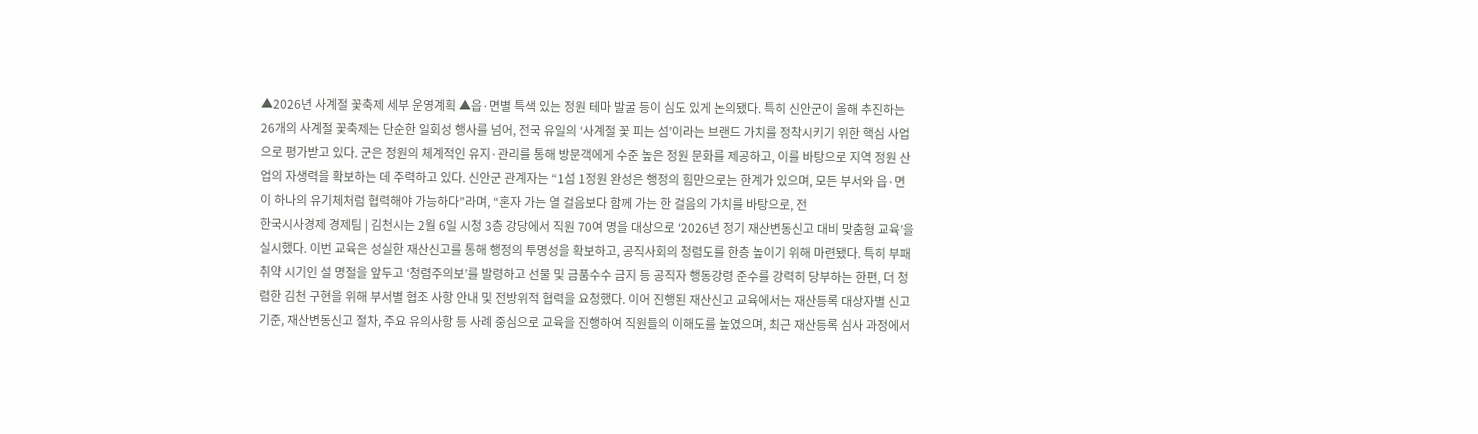▲2026년 사계절 꽃축제 세부 운영계획 ▲읍·면별 특색 있는 정원 테마 발굴 등이 심도 있게 논의됐다. 특히 신안군이 올해 추진하는 26개의 사계절 꽃축제는 단순한 일회성 행사를 넘어, 전국 유일의 ‘사계절 꽃 피는 섬’이라는 브랜드 가치를 정착시키기 위한 핵심 사업으로 평가받고 있다. 군은 정원의 체계적인 유지·관리를 통해 방문객에게 수준 높은 정원 문화를 제공하고, 이를 바탕으로 지역 정원 산업의 자생력을 확보하는 데 주력하고 있다. 신안군 관계자는 “1섬 1정원 완성은 행정의 힘만으로는 한계가 있으며, 모든 부서와 읍·면이 하나의 유기체처럼 협력해야 가능하다”라며, “혼자 가는 열 걸음보다 함께 가는 한 걸음의 가치를 바탕으로, 전
한국시사경제 경제팀 | 김천시는 2월 6일 시청 3층 강당에서 직원 70여 명을 대상으로 ‘2026년 정기 재산변동신고 대비 맞춤형 교육’을 실시했다. 이번 교육은 성실한 재산신고를 통해 행정의 투명성을 확보하고, 공직사회의 청렴도를 한층 높이기 위해 마련됐다. 특히 부패 취약 시기인 설 명절을 앞두고 ‘청렴주의보’를 발령하고 선물 및 금품수수 금지 등 공직자 행동강령 준수를 강력히 당부하는 한편, 더 청렴한 김천 구현을 위해 부서별 협조 사항 안내 및 전방위적 협력을 요청했다. 이어 진행된 재산신고 교육에서는 재산등록 대상자별 신고 기준, 재산변동신고 절차, 주요 유의사항 등 사례 중심으로 교육을 진행하여 직원들의 이해도를 높였으며, 최근 재산등록 심사 과정에서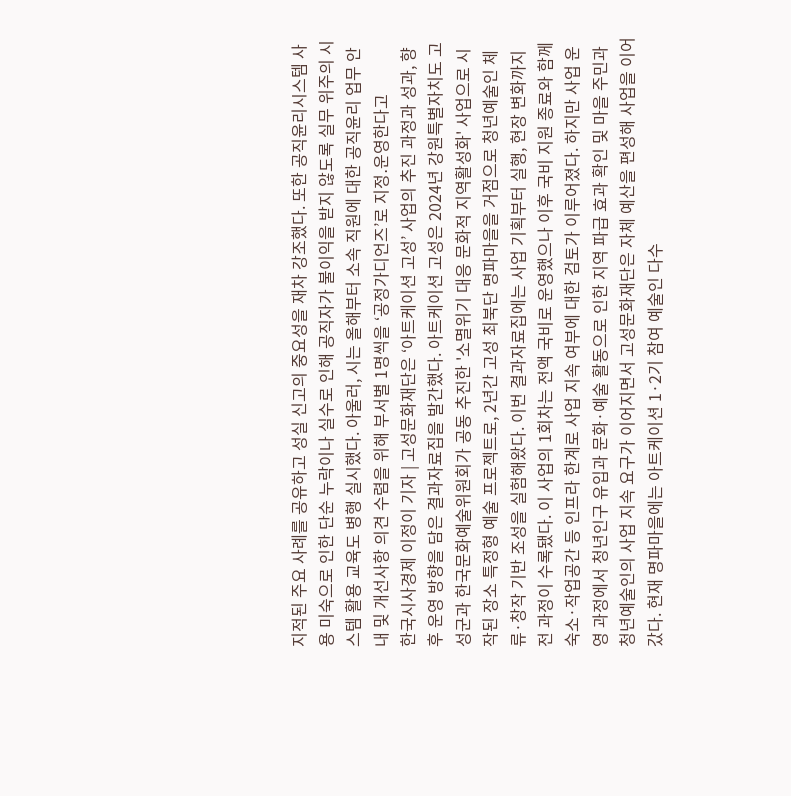지적된 주요 사례를 공유하고 성실 신고의 중요성을 재차 강조했다. 또한 공직윤리시스템 사용 미숙으로 인한 단순 누락이나 실수로 인해 공직자가 불이익을 받지 않도록 실무 위주의 시스템 활용 교육도 병행 실시했다. 아울러, 시는 올해부터 소속 직원에 대한 공직윤리 업무 안내 및 개선사항 의견 수렴을 위해 부서별 1명씩을 ‘공정가디언즈’로 지정․운영한다고
한국시사경제 이정이 기자 | 고성문화재단은 ‘아트케이션 고성’ 사업의 추진 과정과 성과, 향후 운영 방향을 담은 결과자료집을 발간했다. 아트케이션 고성은 2024년 강원특별자치도 고성군과 한국문화예술위원회가 공동 추진한 '소멸위기 대응 문화적 지역활성화' 사업으로 시작된 장소 특정형 예술 프로젝트로, 2년간 고성 최북단 명파마을을 거점으로 청년예술인 체류·창작 기반 조성을 실험해왔다. 이번 결과자료집에는 사업 기획부터 실행, 현장 변화까지 전 과정이 수록됐다. 이 사업의 1회차는 전액 국비로 운영했으나 이후 국비 지원 종료와 함께 숙소·작업공간 등 인프라 한계로 사업 지속 여부에 대한 검토가 이루어졌다. 하지만 사업 운영 과정에서 청년인구 유입과 문화·예술 활동으로 인한 지역 파급 효과 확인 및 마을 주민과 청년예술인의 사업 지속 요구가 이어지면서 고성문화재단은 자체 예산을 편성해 사업을 이어갔다. 현재 명파마을에는 아트케이션 1·2기 참여 예술인 다수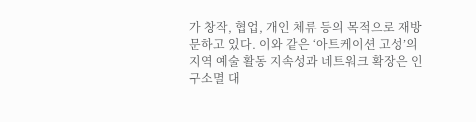가 창작, 협업, 개인 체류 등의 목적으로 재방문하고 있다. 이와 같은 ‘아트케이션 고성’의 지역 예술 활동 지속성과 네트워크 확장은 인구소멸 대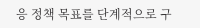응 정책 목표를 단계적으로 구